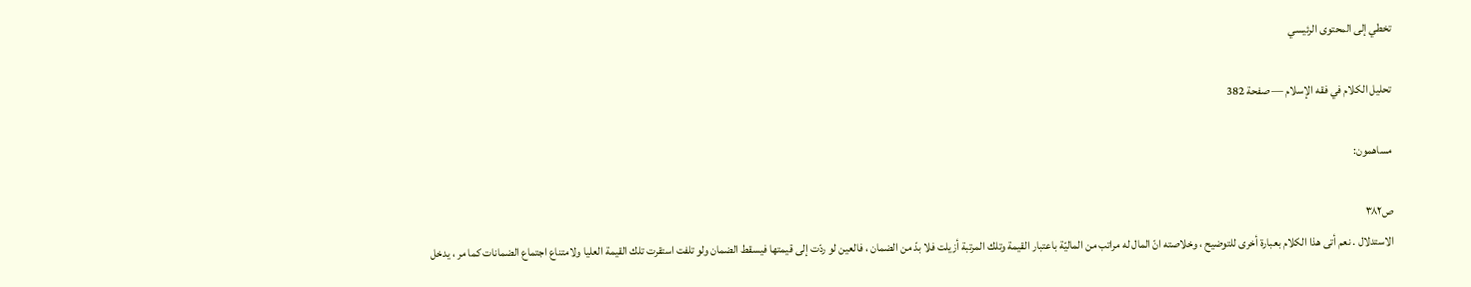تخطي إلى المحتوى الرئيسي

تحليل الكلام في فقه الإسلام — صفحة 382

مساهمون:

ص٣٨٢
الاستدلال . نعم أتى هذا الكلام بعبارة أخرى للتوضيح ، وخلاصته انّ المال له مراتب من الماليّة باعتبار القيمة وتلك المرتبة أزيلت فلا بدّ من الضمان ، فالعين لو ردّت إلى قيمتها فيسقط الضمان ولو تلفت استقرت تلك القيمة العليا ولامتناع اجتماع الضمانات كما مر ، يدخل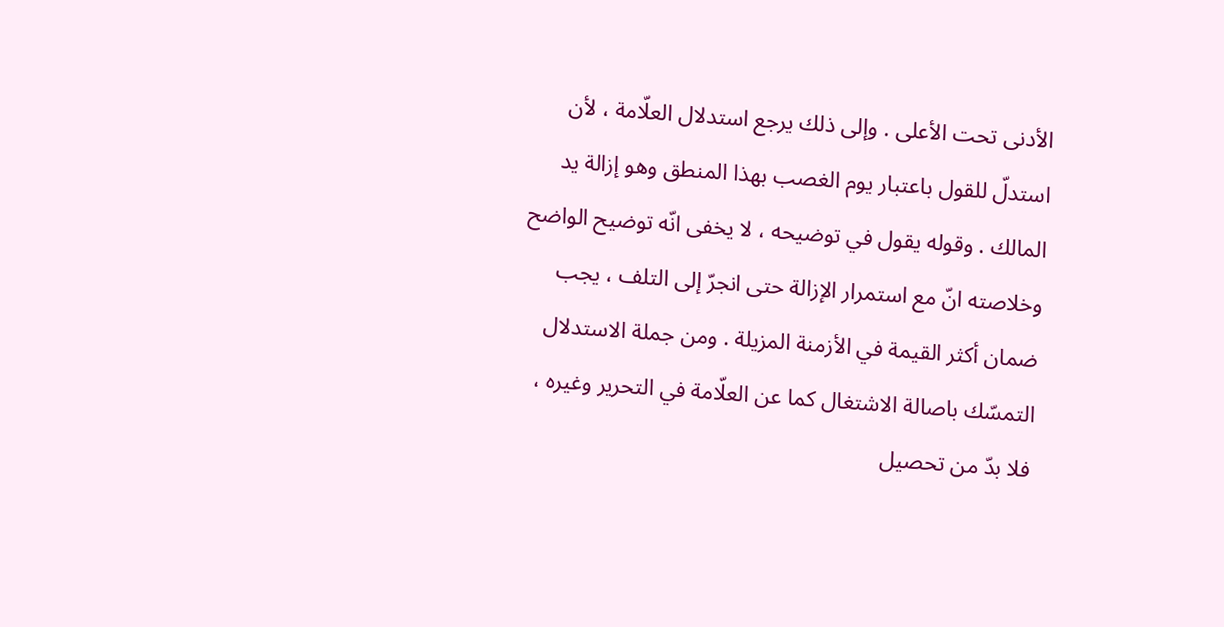الأدنى تحت الأعلى . وإلى ذلك يرجع استدلال العلّامة ، لأن استدلّ للقول باعتبار يوم الغصب بهذا المنطق وهو إزالة يد المالك . وقوله يقول في توضيحه ، لا يخفى انّه توضيح الواضح وخلاصته انّ مع استمرار الإزالة حتى انجرّ إلى التلف ، يجب ضمان أكثر القيمة في الأزمنة المزيلة . ومن جملة الاستدلال التمسّك باصالة الاشتغال كما عن العلّامة في التحرير وغيره ، فلا بدّ من تحصيل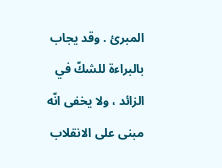المبرئ . وقد يجاب بالبراءة للشكّ في الزائد ، ولا يخفى انّه مبنى على الانقلاب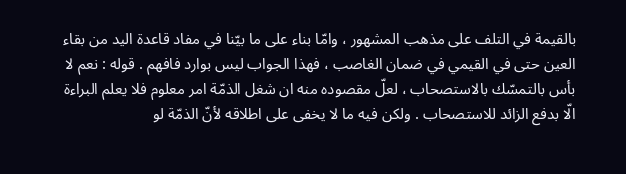بالقيمة في التلف على مذهب المشهور ، وامّا بناء على ما بيّنا في مفاد قاعدة اليد من بقاء العين حتى في القيمي في ضمان الغاصب ، فهذا الجواب ليس بوارد فافهم . قوله : نعم لا بأس بالتمسّك بالاستصحاب ، لعلّ مقصوده منه ان شغل الذمّة امر معلوم فلا يعلم البراءة الّا بدفع الزائد للاستصحاب . ولكن فيه ما لا يخفى على اطلاقه لأنّ الذمّة لو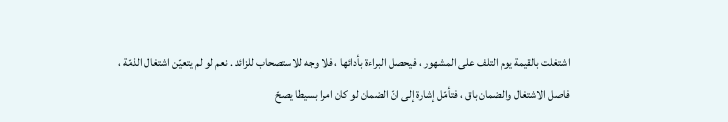اشتغلت بالقيمة يوم التلف على المشهور ، فيحصل البراءة بأدائها ، فلا وجه للاستصحاب للزائد . نعم لو لم يتعيّن اشتغال الذمّة ، فاصل الاشتغال والضمان باق ، فتأمّل إشارة إلى انّ الضمان لو كان امرا بسيطا يصحّ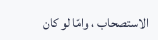الاستصحاب ، وامّا لو كان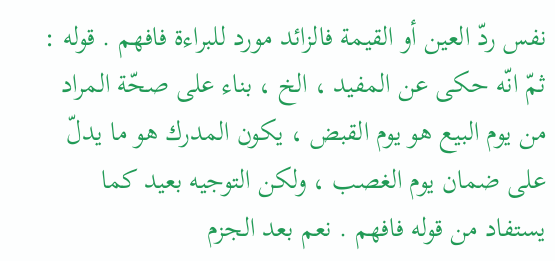نفس ردّ العين أو القيمة فالزائد مورد للبراءة فافهم . قوله : ثمّ انّه حكى عن المفيد ، الخ ، بناء على صحّة المراد من يوم البيع هو يوم القبض ، يكون المدرك هو ما يدلّ على ضمان يوم الغصب ، ولكن التوجيه بعيد كما يستفاد من قوله فافهم . نعم بعد الجزم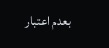بعدم اعتبار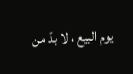يوم البيع ، لا بدّ من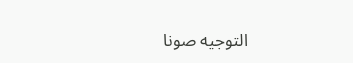التوجيه صونا